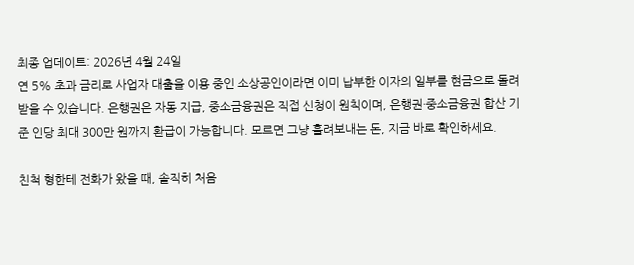최종 업데이트: 2026년 4월 24일
연 5% 초과 금리로 사업자 대출을 이용 중인 소상공인이라면 이미 납부한 이자의 일부를 현금으로 돌려받을 수 있습니다. 은행권은 자동 지급, 중소금융권은 직접 신청이 원칙이며, 은행권·중소금융권 합산 기준 인당 최대 300만 원까지 환급이 가능합니다. 모르면 그냥 흘려보내는 돈, 지금 바로 확인하세요.

친척 형한테 전화가 왔을 때, 솔직히 처음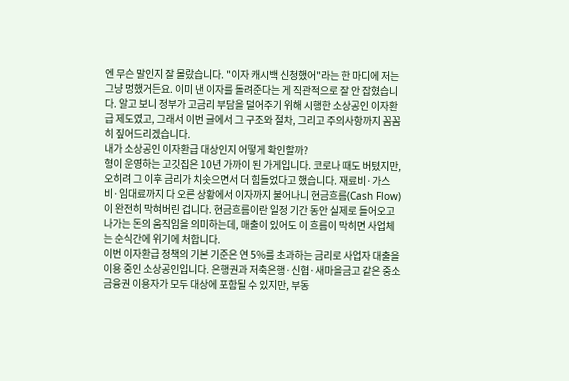엔 무슨 말인지 잘 몰랐습니다. "이자 캐시백 신청했어"라는 한 마디에 저는 그냥 멍했거든요. 이미 낸 이자를 돌려준다는 게 직관적으로 잘 안 잡혔습니다. 알고 보니 정부가 고금리 부담을 덜어주기 위해 시행한 소상공인 이자환급 제도였고, 그래서 이번 글에서 그 구조와 절차, 그리고 주의사항까지 꼼꼼히 짚어드리겠습니다.
내가 소상공인 이자환급 대상인지 어떻게 확인할까?
형이 운영하는 고깃집은 10년 가까이 된 가게입니다. 코로나 때도 버텼지만, 오히려 그 이후 금리가 치솟으면서 더 힘들었다고 했습니다. 재료비·가스비·임대료까지 다 오른 상황에서 이자까지 불어나니 현금흐름(Cash Flow)이 완전히 막혀버린 겁니다. 현금흐름이란 일정 기간 동안 실제로 들어오고 나가는 돈의 움직임을 의미하는데, 매출이 있어도 이 흐름이 막히면 사업체는 순식간에 위기에 처합니다.
이번 이자환급 정책의 기본 기준은 연 5%를 초과하는 금리로 사업자 대출을 이용 중인 소상공인입니다. 은행권과 저축은행·신협·새마을금고 같은 중소금융권 이용자가 모두 대상에 포함될 수 있지만, 부동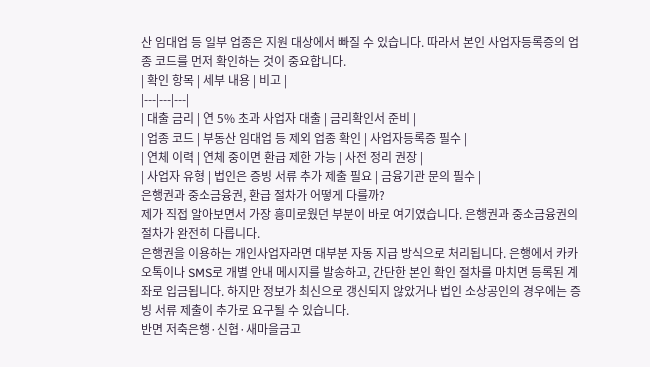산 임대업 등 일부 업종은 지원 대상에서 빠질 수 있습니다. 따라서 본인 사업자등록증의 업종 코드를 먼저 확인하는 것이 중요합니다.
| 확인 항목 | 세부 내용 | 비고 |
|---|---|---|
| 대출 금리 | 연 5% 초과 사업자 대출 | 금리확인서 준비 |
| 업종 코드 | 부동산 임대업 등 제외 업종 확인 | 사업자등록증 필수 |
| 연체 이력 | 연체 중이면 환급 제한 가능 | 사전 정리 권장 |
| 사업자 유형 | 법인은 증빙 서류 추가 제출 필요 | 금융기관 문의 필수 |
은행권과 중소금융권, 환급 절차가 어떻게 다를까?
제가 직접 알아보면서 가장 흥미로웠던 부분이 바로 여기였습니다. 은행권과 중소금융권의 절차가 완전히 다릅니다.
은행권을 이용하는 개인사업자라면 대부분 자동 지급 방식으로 처리됩니다. 은행에서 카카오톡이나 SMS로 개별 안내 메시지를 발송하고, 간단한 본인 확인 절차를 마치면 등록된 계좌로 입금됩니다. 하지만 정보가 최신으로 갱신되지 않았거나 법인 소상공인의 경우에는 증빙 서류 제출이 추가로 요구될 수 있습니다.
반면 저축은행·신협·새마을금고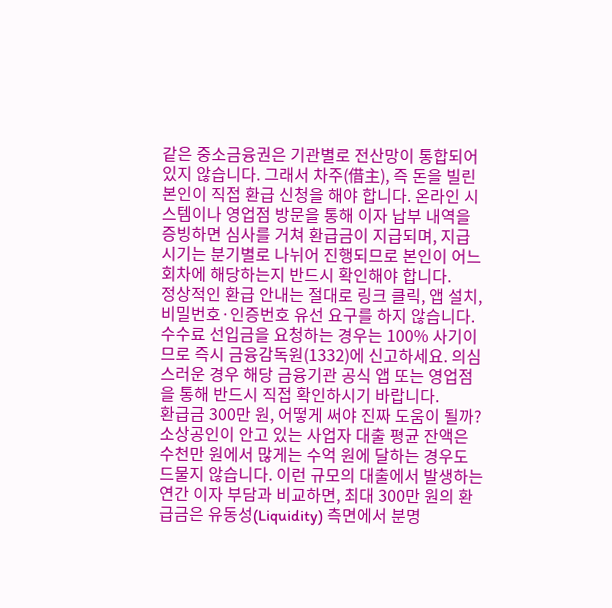같은 중소금융권은 기관별로 전산망이 통합되어 있지 않습니다. 그래서 차주(借主), 즉 돈을 빌린 본인이 직접 환급 신청을 해야 합니다. 온라인 시스템이나 영업점 방문을 통해 이자 납부 내역을 증빙하면 심사를 거쳐 환급금이 지급되며, 지급 시기는 분기별로 나뉘어 진행되므로 본인이 어느 회차에 해당하는지 반드시 확인해야 합니다.
정상적인 환급 안내는 절대로 링크 클릭, 앱 설치, 비밀번호·인증번호 유선 요구를 하지 않습니다. 수수료 선입금을 요청하는 경우는 100% 사기이므로 즉시 금융감독원(1332)에 신고하세요. 의심스러운 경우 해당 금융기관 공식 앱 또는 영업점을 통해 반드시 직접 확인하시기 바랍니다.
환급금 300만 원, 어떻게 써야 진짜 도움이 될까?
소상공인이 안고 있는 사업자 대출 평균 잔액은 수천만 원에서 많게는 수억 원에 달하는 경우도 드물지 않습니다. 이런 규모의 대출에서 발생하는 연간 이자 부담과 비교하면, 최대 300만 원의 환급금은 유동성(Liquidity) 측면에서 분명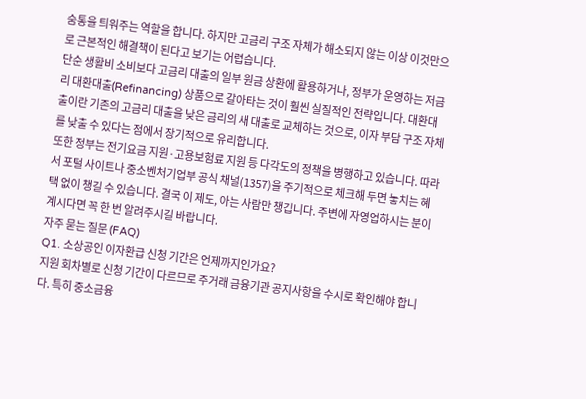숨통을 틔워주는 역할을 합니다. 하지만 고금리 구조 자체가 해소되지 않는 이상 이것만으로 근본적인 해결책이 된다고 보기는 어렵습니다.
단순 생활비 소비보다 고금리 대출의 일부 원금 상환에 활용하거나, 정부가 운영하는 저금리 대환대출(Refinancing) 상품으로 갈아타는 것이 훨씬 실질적인 전략입니다. 대환대출이란 기존의 고금리 대출을 낮은 금리의 새 대출로 교체하는 것으로, 이자 부담 구조 자체를 낮출 수 있다는 점에서 장기적으로 유리합니다.
또한 정부는 전기요금 지원·고용보험료 지원 등 다각도의 정책을 병행하고 있습니다. 따라서 포털 사이트나 중소벤처기업부 공식 채널(1357)을 주기적으로 체크해 두면 놓치는 혜택 없이 챙길 수 있습니다. 결국 이 제도, 아는 사람만 챙깁니다. 주변에 자영업하시는 분이 계시다면 꼭 한 번 알려주시길 바랍니다.
자주 묻는 질문 (FAQ)
Q1. 소상공인 이자환급 신청 기간은 언제까지인가요?
지원 회차별로 신청 기간이 다르므로 주거래 금융기관 공지사항을 수시로 확인해야 합니다. 특히 중소금융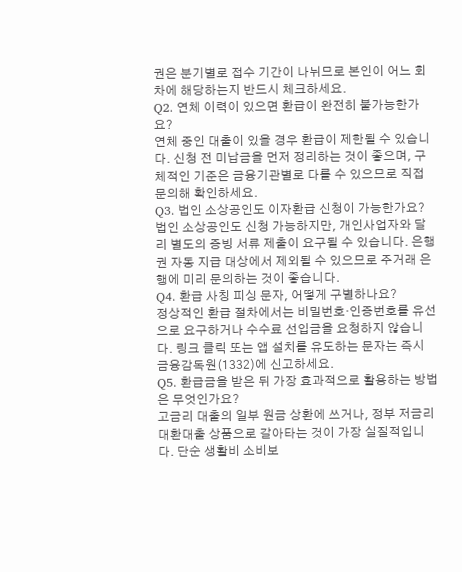권은 분기별로 접수 기간이 나뉘므로 본인이 어느 회차에 해당하는지 반드시 체크하세요.
Q2. 연체 이력이 있으면 환급이 완전히 불가능한가요?
연체 중인 대출이 있을 경우 환급이 제한될 수 있습니다. 신청 전 미납금을 먼저 정리하는 것이 좋으며, 구체적인 기준은 금융기관별로 다를 수 있으므로 직접 문의해 확인하세요.
Q3. 법인 소상공인도 이자환급 신청이 가능한가요?
법인 소상공인도 신청 가능하지만, 개인사업자와 달리 별도의 증빙 서류 제출이 요구될 수 있습니다. 은행권 자동 지급 대상에서 제외될 수 있으므로 주거래 은행에 미리 문의하는 것이 좋습니다.
Q4. 환급 사칭 피싱 문자, 어떻게 구별하나요?
정상적인 환급 절차에서는 비밀번호·인증번호를 유선으로 요구하거나 수수료 선입금을 요청하지 않습니다. 링크 클릭 또는 앱 설치를 유도하는 문자는 즉시 금융감독원(1332)에 신고하세요.
Q5. 환급금을 받은 뒤 가장 효과적으로 활용하는 방법은 무엇인가요?
고금리 대출의 일부 원금 상환에 쓰거나, 정부 저금리 대환대출 상품으로 갈아타는 것이 가장 실질적입니다. 단순 생활비 소비보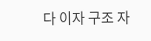다 이자 구조 자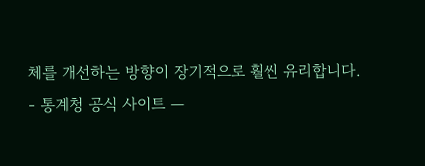체를 개선하는 방향이 장기적으로 훨씬 유리합니다.
- 통계청 공식 사이트 —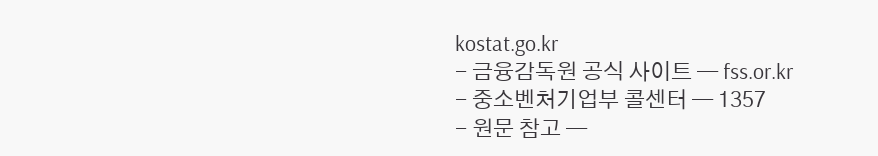kostat.go.kr
- 금융감독원 공식 사이트 — fss.or.kr
- 중소벤처기업부 콜센터 — 1357
- 원문 참고 —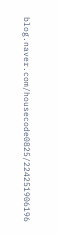blog.naver.com/housecode0825/224251906196